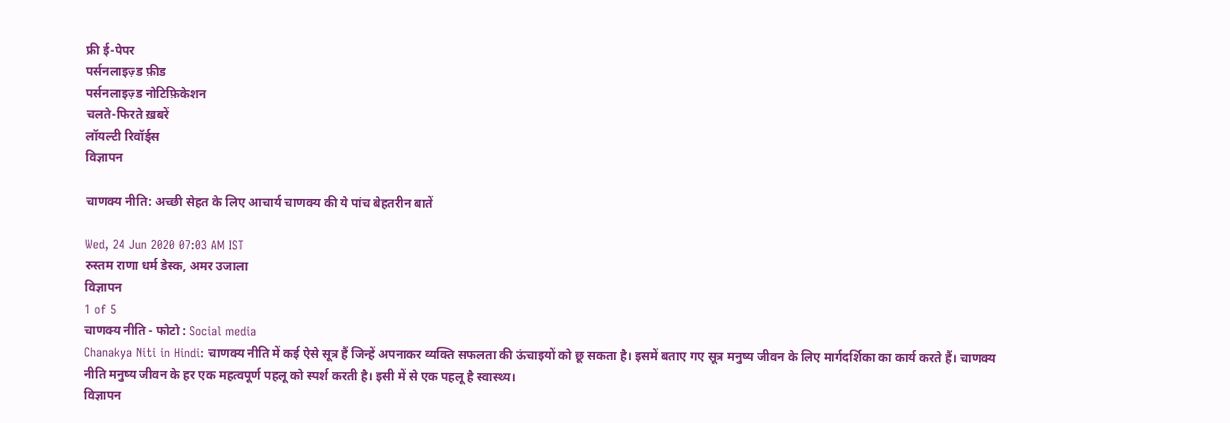फ्री ई-पेपर
पर्सनलाइज़्ड फ़ीड
पर्सनलाइज़्ड नोटिफ़िकेशन
चलते-फिरते ख़बरें
लॉयल्टी रिवॉर्ड्स
विज्ञापन

चाणक्य नीति: अच्छी सेहत के लिए आचार्य चाणक्य की ये पांच बेहतरीन बातें

Wed, 24 Jun 2020 07:03 AM IST
रुस्तम राणा धर्म डेस्क, अमर उजाला
विज्ञापन
1 of 5
चाणक्य नीति - फोटो : Social media
Chanakya Niti in Hindi: चाणक्य नीति में कई ऐसे सूत्र हैं जिन्हें अपनाकर व्यक्ति सफलता की ऊंचाइयों को छू सकता है। इसमें बताए गए सूत्र मनुष्य जीवन के लिए मार्गदर्शिका का कार्य करते हैं। चाणक्य नीति मनुष्य जीवन के हर एक महत्वपूर्ण पहलू को स्पर्श करती है। इसी में से एक पहलू है स्वास्थ्य।
विज्ञापन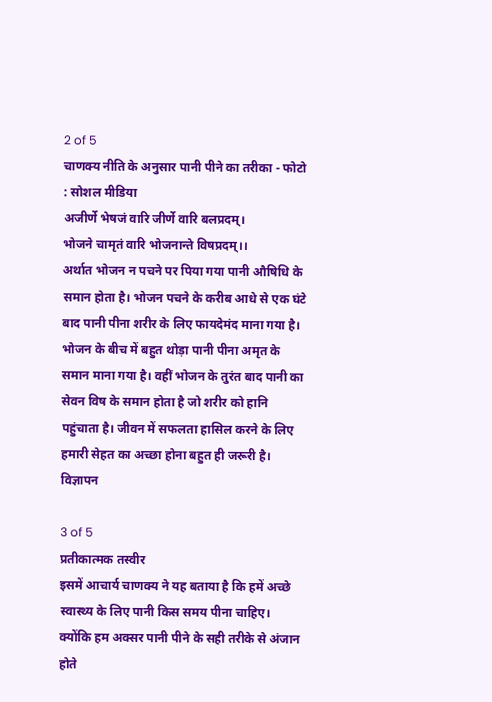2 of 5
चाणक्य नीति के अनुसार पानी पीने का तरीका - फोटो : सोशल मीडिया
अजीर्णे भेषजं वारि जीर्णे वारि बलप्रदम्।
भोजने चामृतं वारि भोजनान्ते विषप्रदम्।।
अर्थात भोजन न पचने पर पिया गया पानी औषिधि के समान होता है। भोजन पचने के करीब आधे से एक घंटे बाद पानी पीना शरीर के लिए फायदेमंद माना गया है। भोजन के बीच में बहुत थोड़ा पानी पीना अमृत के समान माना गया है। वहीं भोजन के तुरंत बाद पानी का सेवन विष के समान होता है जो शरीर को हानि पहुंचाता है। जीवन में सफलता हासिल करने के लिए हमारी सेहत का अच्छा होना बहुत ही जरूरी है।
विज्ञापन

3 of 5
प्रतीकात्मक तस्वीर
इसमें आचार्य चाणक्य ने यह बताया है कि हमें अच्छे स्वास्थ्य के लिए पानी किस समय पीना चाहिए। क्योंकि हम अक्सर पानी पीने के सही तरीके से अंजान होते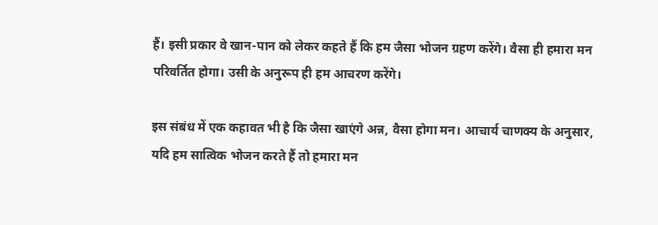हैं। इसी प्रकार वे खान-पान को लेकर कहते हैं कि हम जैसा भोजन ग्रहण करेंगे। वैसा ही हमारा मन परिवर्तित होगा। उसी के अनुरूप ही हम आचरण करेंगे।

इस संबंध में एक कहावत भी है कि जैसा खाएंगे अन्न, वैसा होगा मन। आचार्य चाणक्य के अनुसार, यदि हम सात्विक भोजन करते हैं तो हमारा मन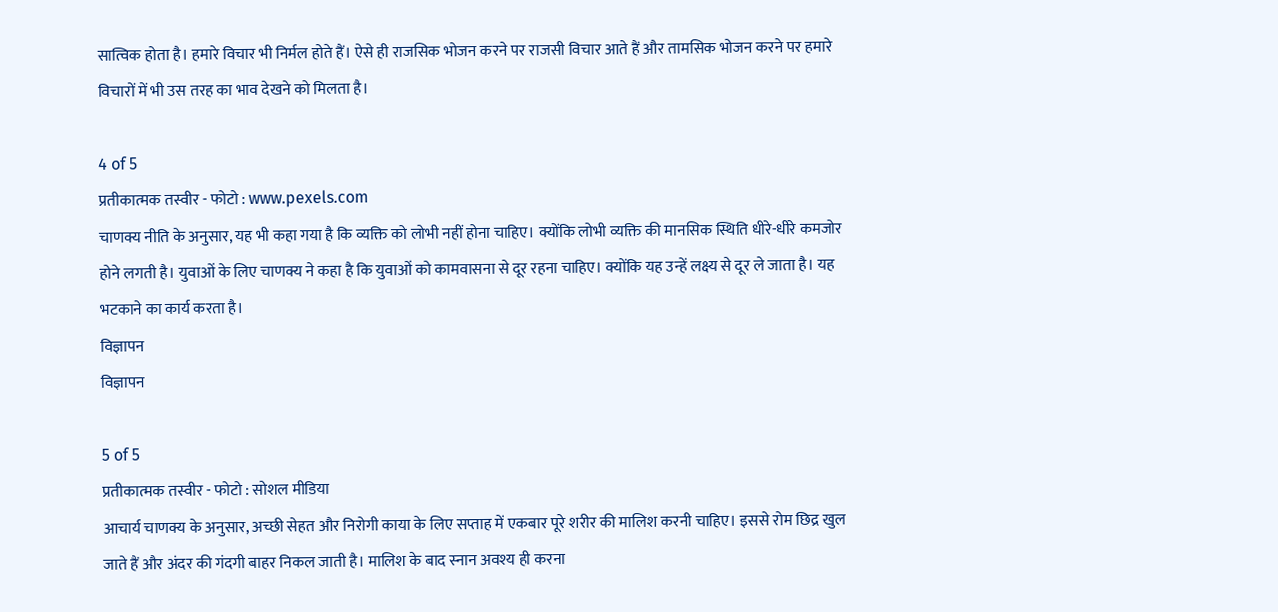सात्विक होता है। हमारे विचार भी निर्मल होते हैं। ऐसे ही राजसिक भोजन करने पर राजसी विचार आते हैं और तामसिक भोजन करने पर हमारे विचारों में भी उस तरह का भाव देखने को मिलता है।

4 of 5
प्रतीकात्मक तस्वीर - फोटो : www.pexels.com
चाणक्य नीति के अनुसार, यह भी कहा गया है कि व्यक्ति को लोभी नहीं होना चाहिए। क्योंकि लोभी व्यक्ति की मानसिक स्थिति धीरे-धीरे कमजोर होने लगती है। युवाओं के लिए चाणक्य ने कहा है कि युवाओं को कामवासना से दूर रहना चाहिए। क्योंकि यह उन्हें लक्ष्य से दूर ले जाता है। यह भटकाने का कार्य करता है।
विज्ञापन
विज्ञापन

5 of 5
प्रतीकात्मक तस्वीर - फोटो : सोशल मीडिया
आचार्य चाणक्य के अनुसार, अच्छी सेहत और निरोगी काया के लिए सप्ताह में एकबार पूरे शरीर की मालिश करनी चाहिए। इससे रोम छिद्र खुल जाते हैं और अंदर की गंदगी बाहर निकल जाती है। मालिश के बाद स्नान अवश्य ही करना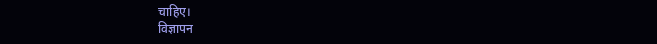चाहिए।
विज्ञापन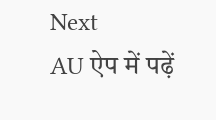Next
AU ऐप में पढ़ें